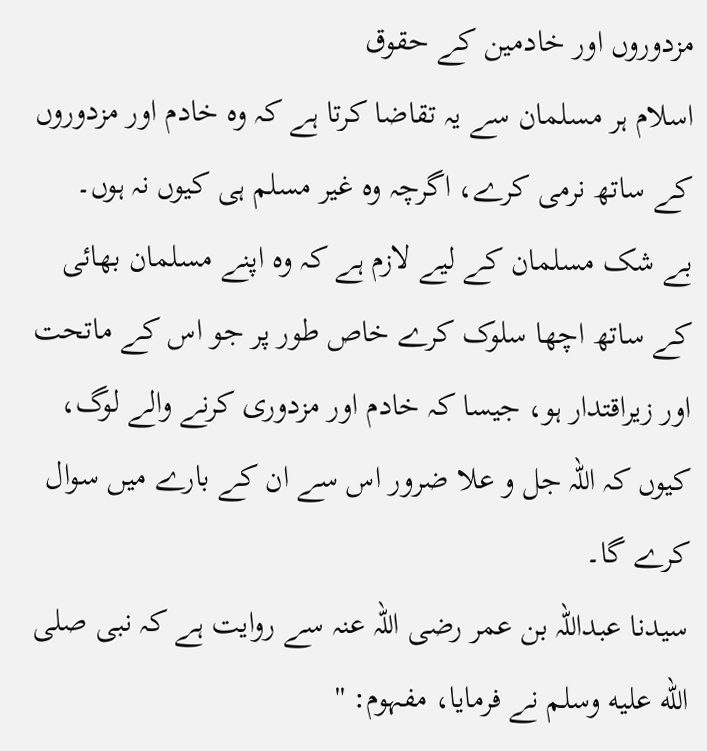مزدوروں اور خادمین کے حقوق
اسلام ہر مسلمان سے یہ تقاضا کرتا ہے کہ وہ خادم اور مزدوروں کے ساتھ نرمی کرے، اگرچہ وہ غیر مسلم ہی کیوں نہ ہوں۔
بے شک مسلمان کے لیے لازم ہے کہ وہ اپنے مسلمان بھائی کے ساتھ اچھا سلوک کرے خاص طور پر جو اس کے ماتحت اور زیراقتدار ہو، جیسا کہ خادم اور مزدوری کرنے والے لوگ، کیوں کہ اللہ جل و علا ضرور اس سے ان کے بارے میں سوال کرے گا۔
سیدنا عبداللہ بن عمر رضی اللہ عنہ سے روایت ہے کہ نبی صلى الله عليه وسلم نے فرمایا، مفہوم: ''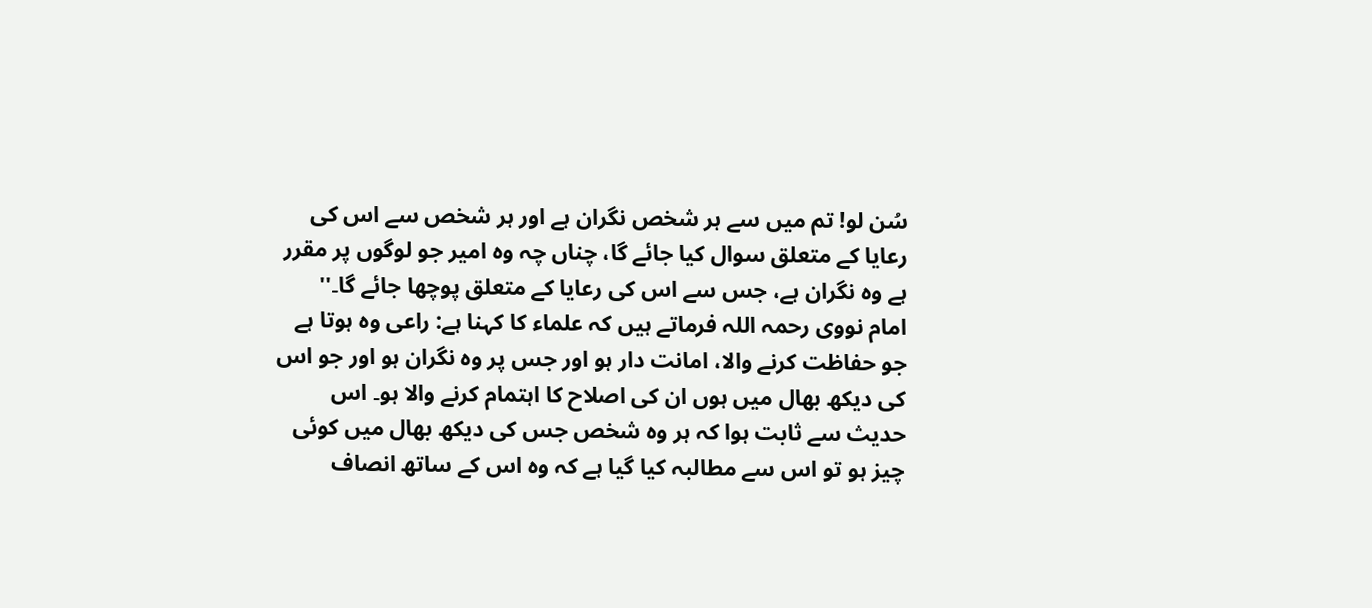سُن لو! تم میں سے ہر شخص نگران ہے اور ہر شخص سے اس کی رعایا کے متعلق سوال کیا جائے گا، چناں چہ وہ امیر جو لوگوں پر مقرر ہے وہ نگران ہے، جس سے اس کی رعایا کے متعلق پوچھا جائے گا۔''
امام نووی رحمہ اللہ فرماتے ہیں کہ علماء کا کہنا ہے: راعی وہ ہوتا ہے جو حفاظت کرنے والا، امانت دار ہو اور جس پر وہ نگران ہو اور جو اس کی دیکھ بھال میں ہوں ان کی اصلاح کا اہتمام کرنے والا ہو۔ اس حدیث سے ثابت ہوا کہ ہر وہ شخص جس کی دیکھ بھال میں کوئی چیز ہو تو اس سے مطالبہ کیا گیا ہے کہ وہ اس کے ساتھ انصاف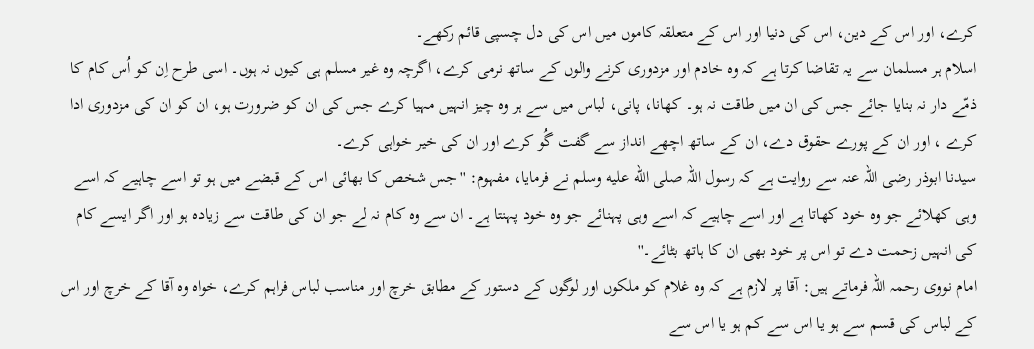کرے، اور اس کے دین، اس کی دنیا اور اس کے متعلقہ کاموں میں اس کی دل چسپی قائم رکھے۔
اسلام ہر مسلمان سے یہ تقاضا کرتا ہے کہ وہ خادم اور مزدوری کرنے والوں کے ساتھ نرمی کرے، اگرچہ وہ غیر مسلم ہی کیوں نہ ہوں۔ اسی طرح اِن کو اُس کام کا ذمّے دار نہ بنایا جائے جس کی ان میں طاقت نہ ہو۔ کھانا، پانی، لباس میں سے ہر وہ چیز انہیں مہیا کرے جس کی ان کو ضرورت ہو، ان کو ان کی مزدوری ادا کرے ، اور ان کے پورے حقوق دے، ان کے ساتھ اچھے انداز سے گفت گُو کرے اور ان کی خیر خواہی کرے۔
سیدنا ابوذر رضی اللہ عنہ سے روایت ہے کہ رسول اللہ صلى الله عليه وسلم نے فرمایا، مفہوم: ''جس شخص کا بھائی اس کے قبضے میں ہو تو اسے چاہیے کہ اسے وہی کھلائے جو وہ خود کھاتا ہے اور اسے چاہیے کہ اسے وہی پہنائے جو وہ خود پہنتا ہے۔ ان سے وہ کام نہ لے جو ان کی طاقت سے زیادہ ہو اور اگر ایسے کام کی انہیں زحمت دے تو اس پر خود بھی ان کا ہاتھ بٹائے۔''
امام نووی رحمہ اللہ فرماتے ہیں: آقا پر لازم ہے کہ وہ غلام کو ملکوں اور لوگوں کے دستور کے مطابق خرچ اور مناسب لباس فراہم کرے، خواہ وہ آقا کے خرچ اور اس کے لباس کی قسم سے ہو یا اس سے کم ہو یا اس سے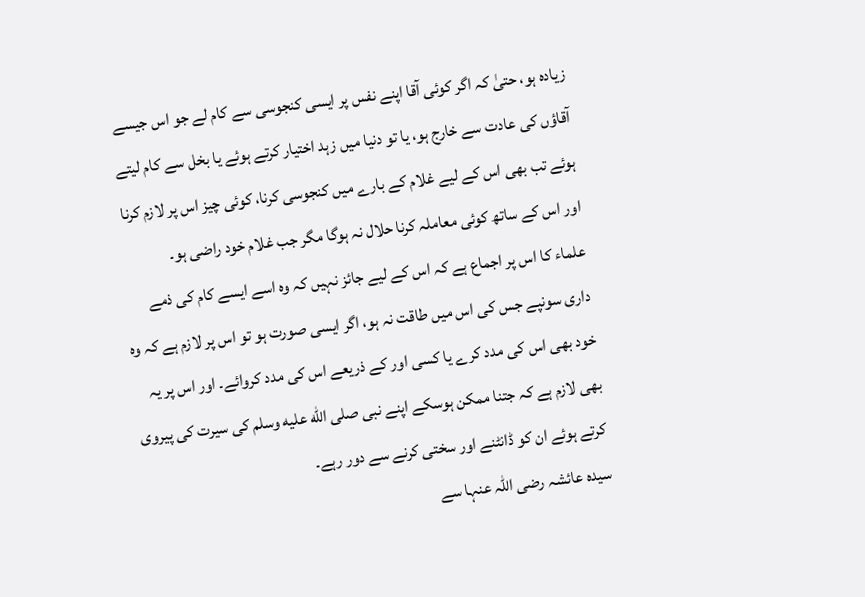زیادہ ہو، حتیٰ کہ اگر کوئی آقا اپنے نفس پر ایسی کنجوسی سے کام لے جو اس جیسے آقاؤں کی عادت سے خارج ہو، یا تو دنیا میں زہد اختیار کرتے ہوئے یا بخل سے کام لیتے ہوئے تب بھی اس کے لیے غلام کے بارے میں کنجوسی کرنا، کوئی چیز اس پر لازم کرنا اور اس کے ساتھ کوئی معاملہ کرنا حلال نہ ہوگا مگر جب غلام خود راضی ہو۔
علماء کا اس پر اجماع ہے کہ اس کے لیے جائز نہیں کہ وہ اسے ایسے کام کی ذمے داری سونپے جس کی اس میں طاقت نہ ہو، اگر ایسی صورت ہو تو اس پر لازم ہے کہ وہ خود بھی اس کی مدد کرے یا کسی اور کے ذریعے اس کی مدد کروائے۔ اور اس پر یہ بھی لازم ہے کہ جتنا ممکن ہوسکے اپنے نبی صلى الله عليه وسلم کی سیرت کی پیروی کرتے ہوئے ان کو ڈانٹنے اور سختی کرنے سے دور رہے۔
سیدہ عائشہ رضی اللہ عنہا سے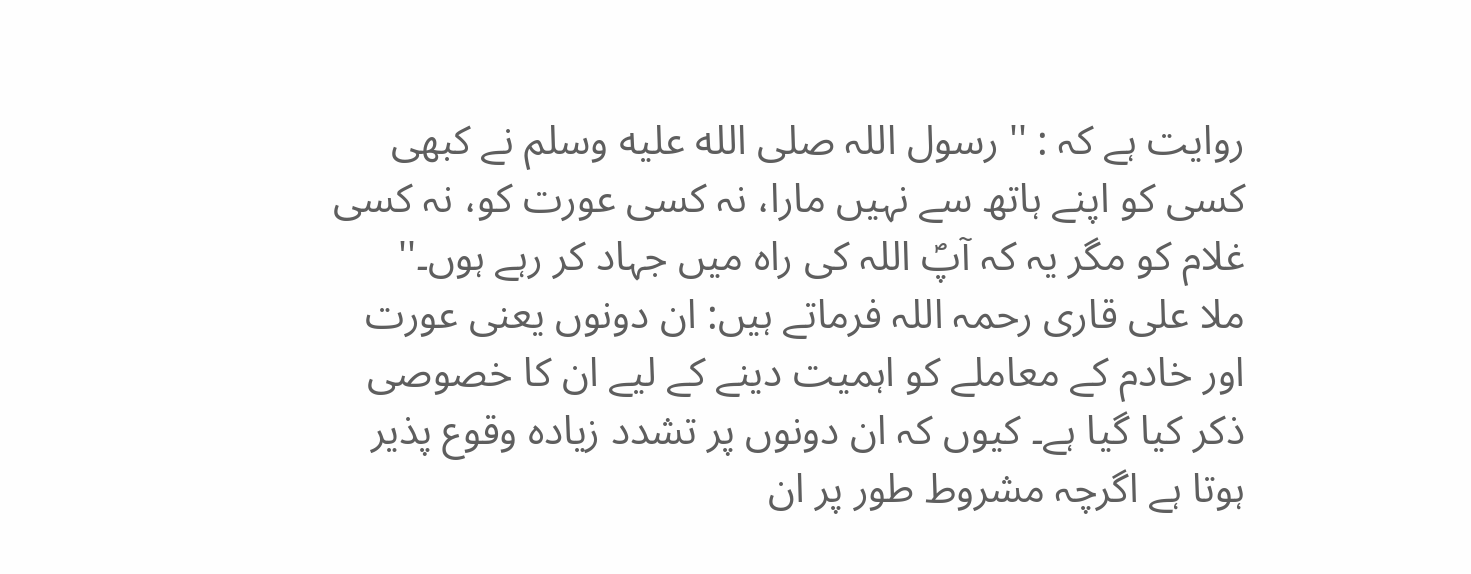روایت ہے کہ : '' رسول اللہ صلى الله عليه وسلم نے کبھی کسی کو اپنے ہاتھ سے نہیں مارا، نہ کسی عورت کو، نہ کسی غلام کو مگر یہ کہ آپؐ اللہ کی راہ میں جہاد کر رہے ہوں۔''
ملا علی قاری رحمہ اللہ فرماتے ہیں: ان دونوں یعنی عورت اور خادم کے معاملے کو اہمیت دینے کے لیے ان کا خصوصی ذکر کیا گیا ہے۔ کیوں کہ ان دونوں پر تشدد زیادہ وقوع پذیر ہوتا ہے اگرچہ مشروط طور پر ان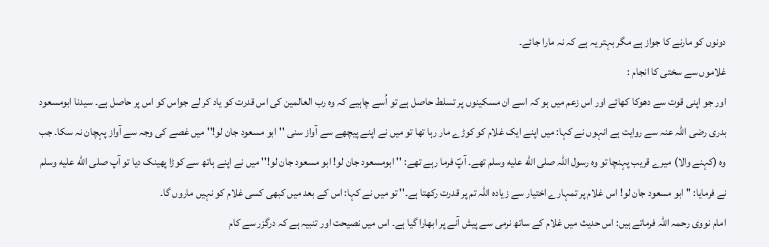دونوں کو مارنے کا جواز ہے مگر بہتر یہ ہے کہ نہ مارا جائے۔
غلاموں سے سختی کا انجام :
اور جو اپنی قوت سے دھوکا کھائے اور اس زعم میں ہو کہ اسے ان مسکینوں پر تسلط حاصل ہے تو اُسے چاہیے کہ وہ رب العالمین کی اس قدرت کو یاد کر لے جواس کو اس پر حاصل ہے۔ سیدنا ابومسعود بدری رضی اللہ عنہ سے روایت ہے انہوں نے کہا: میں اپنے ایک غلام کو کوڑے مار رہا تھا تو میں نے اپنے پیچھے سے آواز سنی ''ابو مسعود جان لو!'' میں غصے کی وجہ سے آواز پہچان نہ سکا۔ جب وہ (کہنے والا) میرے قریب پہنچا تو وہ رسول اللہ صلى الله عليه وسلم تھے۔ آپؐ فرما رہے تھے: '' ابومسعود جان لو! ابو مسعود جان لو!'' میں نے اپنے ہاتھ سے کوڑا پھینک دیا تو آپ صلى الله عليه وسلم نے فرمایا: '' ابو مسعود جان لو! اس غلام پر تمہارے اختیار سے زیادہ اللہ تم پر قدرت رکھتا ہے۔'' تو میں نے کہا: اس کے بعد میں کبھی کسی غلام کو نہیں ماروں گا۔
امام نووی رحمہ اللہ فرماتے ہیں: اس حدیث میں غلام کے ساتھ نرمی سے پیش آنے پر ابھارا گیا ہے۔ اس میں نصیحت اور تنبیہ ہے کہ درگزر سے کام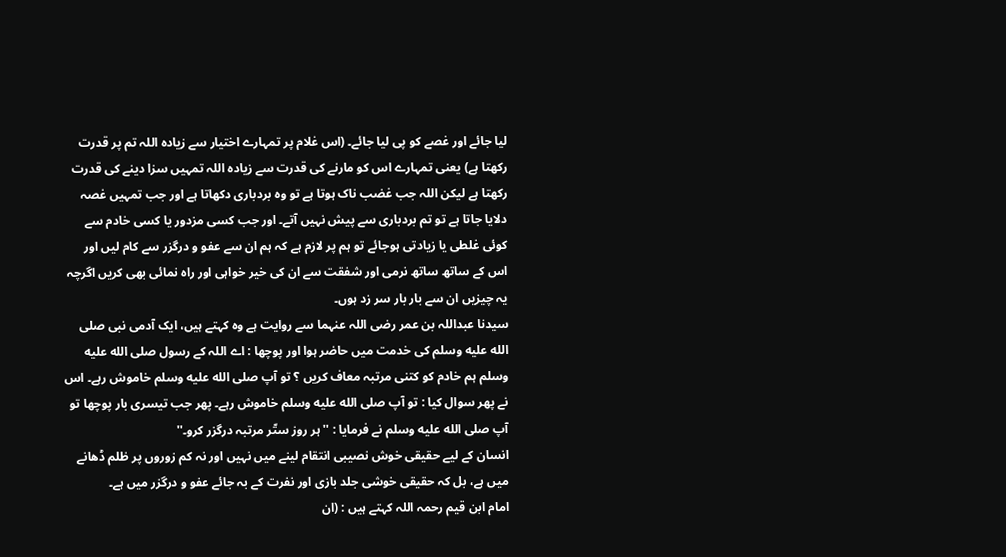لیا جائے اور غصے کو پی لیا جائے۔ (اس غلام پر تمہارے اختیار سے زیادہ اللہ تم پر قدرت رکھتا ہے) یعنی تمہارے اس کو مارنے کی قدرت سے زیادہ اللہ تمہیں سزا دینے کی قدرت رکھتا ہے لیکن اللہ جب غضب ناک ہوتا ہے تو وہ بردباری دکھاتا ہے اور جب تمہیں غصہ دلایا جاتا ہے تو تم بردباری سے پیش نہیں آتے۔ اور جب کسی مزدور یا کسی خادم سے کوئی غلطی یا زیادتی ہوجائے تو ہم پر لازم ہے کہ ہم ان سے عفو و درگزر سے کام لیں اور اس کے ساتھ ساتھ نرمی اور شفقت سے ان کی خیر خواہی اور راہ نمائی بھی کریں اگرچہ یہ چیزیں ان سے بار بار سر زد ہوں۔
سیدنا عبداللہ بن عمر رضی اللہ عنہما سے روایت ہے وہ کہتے ہیں، ایک آدمی نبی صلى الله عليه وسلم کی خدمت میں حاضر ہوا اور پوچھا : اے اللہ کے رسول صلى الله عليه وسلم ہم خادم کو کتنی مرتبہ معاف کریں ؟ تو آپ صلى الله عليه وسلم خاموش رہے۔ اس نے پھر سوال کیا : تو آپ صلى الله عليه وسلم خاموش رہے۔ پھر جب تیسری بار پوچھا تو آپ صلى الله عليه وسلم نے فرمایا : ''ہر روز ستّر مرتبہ درگزر کرو۔''
انسان کے لیے حقیقی خوش نصیبی انتقام لینے میں نہیں اور نہ کم زوروں پر ظلم ڈھانے میں ہے، بل کہ حقیقی خوشی جلد بازی اور نفرت کے بہ جائے عفو و درگزر میں ہے۔
امام ابن قیم رحمہ اللہ کہتے ہیں : (ان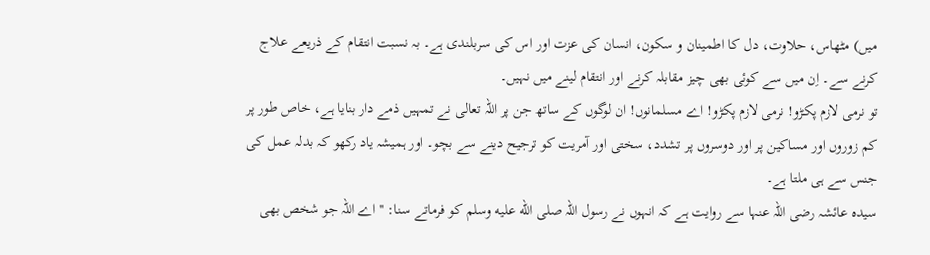میں) مٹھاس، حلاوت، دل کا اطمینان و سکون، انسان کی عزت اور اس کی سربلندی ہے۔ بہ نسبت انتقام کے ذریعے علاج کرنے سے۔ اِن میں سے کوئی بھی چیز مقابلہ کرنے اور انتقام لینے میں نہیں۔
تو نرمی لازم پکڑو! نرمی لازم پکڑو! اے مسلمانوں! ان لوگوں کے ساتھ جن پر اللہ تعالی نے تمہیں ذمے دار بنایا ہے، خاص طور پر کم زوروں اور مساکین پر اور دوسروں پر تشدد، سختی اور آمریت کو ترجیح دینے سے بچو۔ اور ہمیشہ یاد رکھو کہ بدلہ عمل کی جنس سے ہی ملتا ہے۔
سیدہ عائشہ رضی اللہ عنہا سے روایت ہے کہ انہوں نے رسول اللہ صلى الله عليه وسلم کو فرماتے سنا: '' اے اللہ جو شخص بھی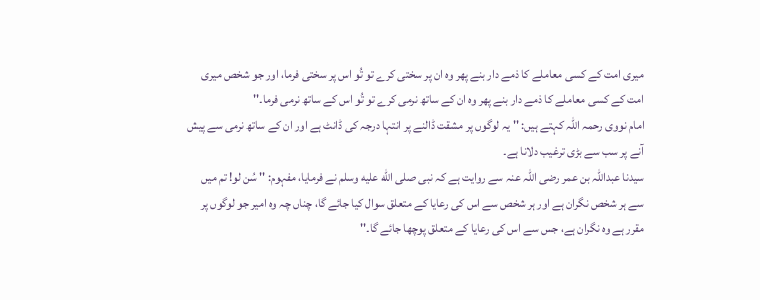میری امت کے کسی معاملے کا ذمے دار بنے پھر وہ ان پر سختی کرے تو تُو اس پر سختی فرما، اور جو شخص میری امت کے کسی معاملے کا ذمے دار بنے پھر وہ ان کے ساتھ نرمی کرے تو تُو اس کے ساتھ نرمی فرما۔''
امام نووی رحمہ اللہ کہتے ہیں: '' یہ لوگوں پر مشقت ڈالنے پر انتہا درجہ کی ڈانٹ ہے اور ان کے ساتھ نرمی سے پیش آنے پر سب سے بڑی ترغیب دلانا ہے۔
سیدنا عبداللہ بن عمر رضی اللہ عنہ سے روایت ہے کہ نبی صلى الله عليه وسلم نے فرمایا، مفہوم: '' سُن لو! تم میں سے ہر شخص نگران ہے اور ہر شخص سے اس کی رعایا کے متعلق سوال کیا جائے گا، چناں چہ وہ امیر جو لوگوں پر مقرر ہے وہ نگران ہے، جس سے اس کی رعایا کے متعلق پوچھا جائے گا۔''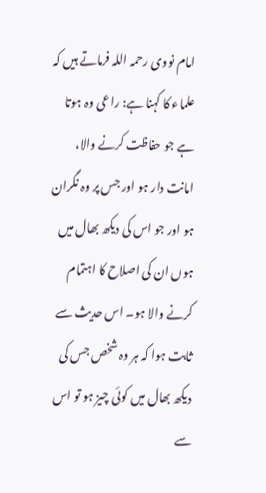امام نووی رحمہ اللہ فرماتے ہیں کہ علماء کا کہنا ہے: راعی وہ ہوتا ہے جو حفاظت کرنے والا، امانت دار ہو اور جس پر وہ نگران ہو اور جو اس کی دیکھ بھال میں ہوں ان کی اصلاح کا اہتمام کرنے والا ہو۔ اس حدیث سے ثابت ہوا کہ ہر وہ شخص جس کی دیکھ بھال میں کوئی چیز ہو تو اس سے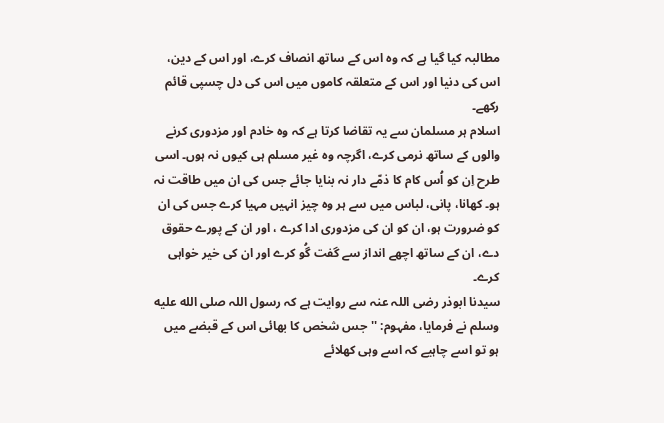مطالبہ کیا گیا ہے کہ وہ اس کے ساتھ انصاف کرے، اور اس کے دین، اس کی دنیا اور اس کے متعلقہ کاموں میں اس کی دل چسپی قائم رکھے۔
اسلام ہر مسلمان سے یہ تقاضا کرتا ہے کہ وہ خادم اور مزدوری کرنے والوں کے ساتھ نرمی کرے، اگرچہ وہ غیر مسلم ہی کیوں نہ ہوں۔ اسی طرح اِن کو اُس کام کا ذمّے دار نہ بنایا جائے جس کی ان میں طاقت نہ ہو۔ کھانا، پانی، لباس میں سے ہر وہ چیز انہیں مہیا کرے جس کی ان کو ضرورت ہو، ان کو ان کی مزدوری ادا کرے ، اور ان کے پورے حقوق دے، ان کے ساتھ اچھے انداز سے گفت گُو کرے اور ان کی خیر خواہی کرے۔
سیدنا ابوذر رضی اللہ عنہ سے روایت ہے کہ رسول اللہ صلى الله عليه وسلم نے فرمایا، مفہوم: ''جس شخص کا بھائی اس کے قبضے میں ہو تو اسے چاہیے کہ اسے وہی کھلائے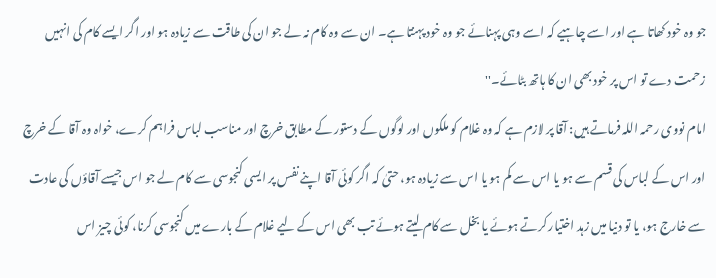جو وہ خود کھاتا ہے اور اسے چاہیے کہ اسے وہی پہنائے جو وہ خود پہنتا ہے۔ ان سے وہ کام نہ لے جو ان کی طاقت سے زیادہ ہو اور اگر ایسے کام کی انہیں زحمت دے تو اس پر خود بھی ان کا ہاتھ بٹائے۔''
امام نووی رحمہ اللہ فرماتے ہیں: آقا پر لازم ہے کہ وہ غلام کو ملکوں اور لوگوں کے دستور کے مطابق خرچ اور مناسب لباس فراہم کرے، خواہ وہ آقا کے خرچ اور اس کے لباس کی قسم سے ہو یا اس سے کم ہو یا اس سے زیادہ ہو، حتیٰ کہ اگر کوئی آقا اپنے نفس پر ایسی کنجوسی سے کام لے جو اس جیسے آقاؤں کی عادت سے خارج ہو، یا تو دنیا میں زہد اختیار کرتے ہوئے یا بخل سے کام لیتے ہوئے تب بھی اس کے لیے غلام کے بارے میں کنجوسی کرنا، کوئی چیز اس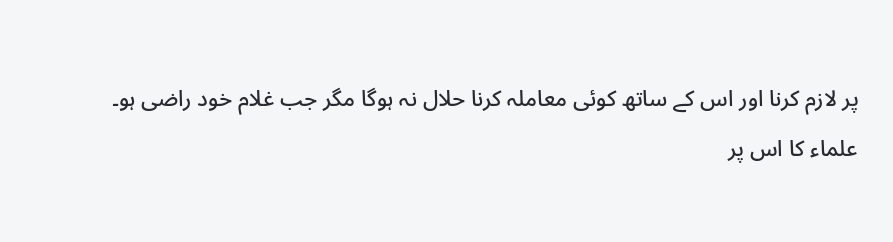پر لازم کرنا اور اس کے ساتھ کوئی معاملہ کرنا حلال نہ ہوگا مگر جب غلام خود راضی ہو۔
علماء کا اس پر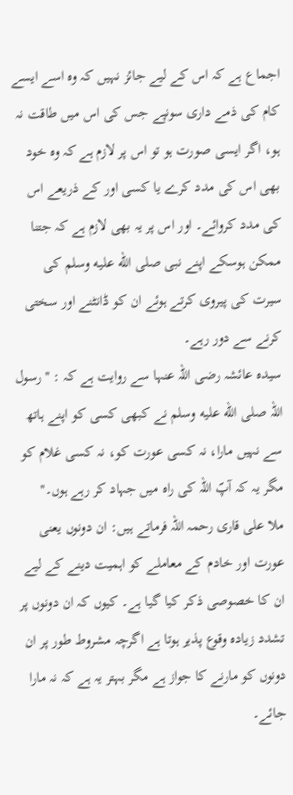اجماع ہے کہ اس کے لیے جائز نہیں کہ وہ اسے ایسے کام کی ذمے داری سونپے جس کی اس میں طاقت نہ ہو، اگر ایسی صورت ہو تو اس پر لازم ہے کہ وہ خود بھی اس کی مدد کرے یا کسی اور کے ذریعے اس کی مدد کروائے۔ اور اس پر یہ بھی لازم ہے کہ جتنا ممکن ہوسکے اپنے نبی صلى الله عليه وسلم کی سیرت کی پیروی کرتے ہوئے ان کو ڈانٹنے اور سختی کرنے سے دور رہے۔
سیدہ عائشہ رضی اللہ عنہا سے روایت ہے کہ : '' رسول اللہ صلى الله عليه وسلم نے کبھی کسی کو اپنے ہاتھ سے نہیں مارا، نہ کسی عورت کو، نہ کسی غلام کو مگر یہ کہ آپؐ اللہ کی راہ میں جہاد کر رہے ہوں۔''
ملا علی قاری رحمہ اللہ فرماتے ہیں: ان دونوں یعنی عورت اور خادم کے معاملے کو اہمیت دینے کے لیے ان کا خصوصی ذکر کیا گیا ہے۔ کیوں کہ ان دونوں پر تشدد زیادہ وقوع پذیر ہوتا ہے اگرچہ مشروط طور پر ان دونوں کو مارنے کا جواز ہے مگر بہتر یہ ہے کہ نہ مارا جائے۔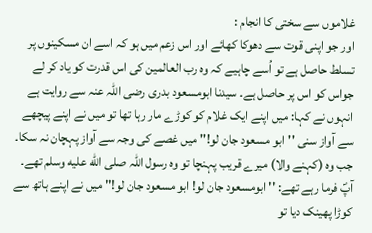غلاموں سے سختی کا انجام :
اور جو اپنی قوت سے دھوکا کھائے اور اس زعم میں ہو کہ اسے ان مسکینوں پر تسلط حاصل ہے تو اُسے چاہیے کہ وہ رب العالمین کی اس قدرت کو یاد کر لے جواس کو اس پر حاصل ہے۔ سیدنا ابومسعود بدری رضی اللہ عنہ سے روایت ہے انہوں نے کہا: میں اپنے ایک غلام کو کوڑے مار رہا تھا تو میں نے اپنے پیچھے سے آواز سنی ''ابو مسعود جان لو!'' میں غصے کی وجہ سے آواز پہچان نہ سکا۔ جب وہ (کہنے والا) میرے قریب پہنچا تو وہ رسول اللہ صلى الله عليه وسلم تھے۔ آپؐ فرما رہے تھے: '' ابومسعود جان لو! ابو مسعود جان لو!'' میں نے اپنے ہاتھ سے کوڑا پھینک دیا تو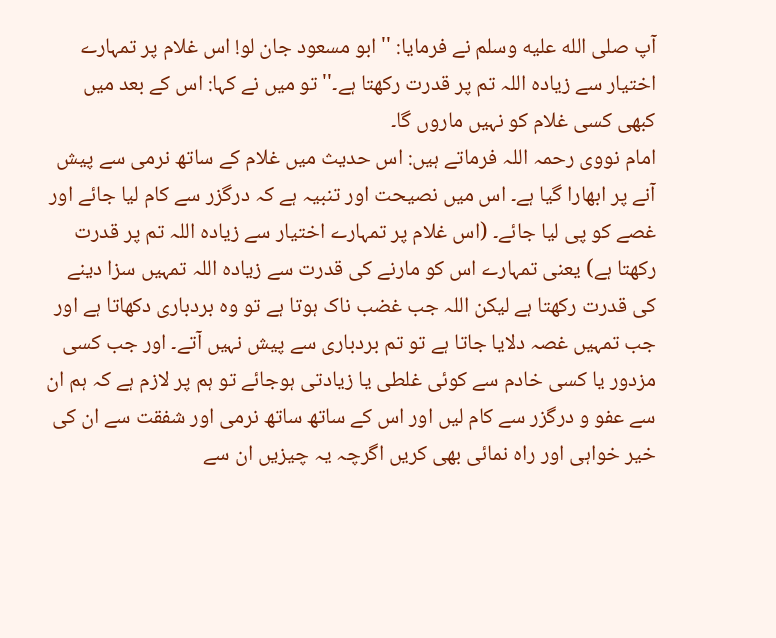آپ صلى الله عليه وسلم نے فرمایا: '' ابو مسعود جان لو! اس غلام پر تمہارے اختیار سے زیادہ اللہ تم پر قدرت رکھتا ہے۔'' تو میں نے کہا: اس کے بعد میں کبھی کسی غلام کو نہیں ماروں گا۔
امام نووی رحمہ اللہ فرماتے ہیں: اس حدیث میں غلام کے ساتھ نرمی سے پیش آنے پر ابھارا گیا ہے۔ اس میں نصیحت اور تنبیہ ہے کہ درگزر سے کام لیا جائے اور غصے کو پی لیا جائے۔ (اس غلام پر تمہارے اختیار سے زیادہ اللہ تم پر قدرت رکھتا ہے) یعنی تمہارے اس کو مارنے کی قدرت سے زیادہ اللہ تمہیں سزا دینے کی قدرت رکھتا ہے لیکن اللہ جب غضب ناک ہوتا ہے تو وہ بردباری دکھاتا ہے اور جب تمہیں غصہ دلایا جاتا ہے تو تم بردباری سے پیش نہیں آتے۔ اور جب کسی مزدور یا کسی خادم سے کوئی غلطی یا زیادتی ہوجائے تو ہم پر لازم ہے کہ ہم ان سے عفو و درگزر سے کام لیں اور اس کے ساتھ ساتھ نرمی اور شفقت سے ان کی خیر خواہی اور راہ نمائی بھی کریں اگرچہ یہ چیزیں ان سے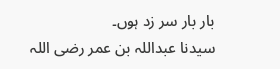بار بار سر زد ہوں۔
سیدنا عبداللہ بن عمر رضی اللہ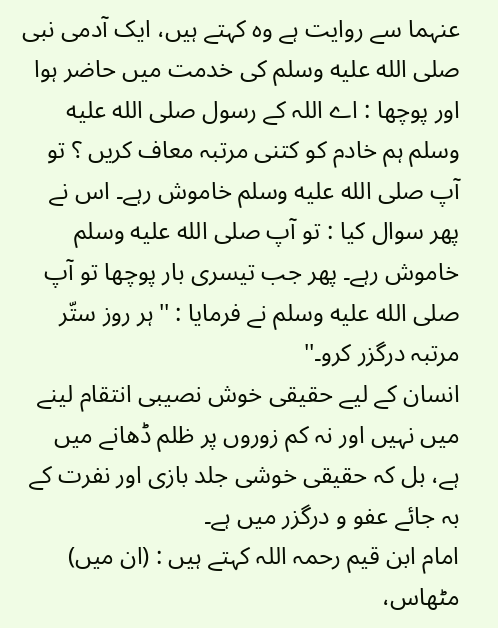عنہما سے روایت ہے وہ کہتے ہیں، ایک آدمی نبی صلى الله عليه وسلم کی خدمت میں حاضر ہوا اور پوچھا : اے اللہ کے رسول صلى الله عليه وسلم ہم خادم کو کتنی مرتبہ معاف کریں ؟ تو آپ صلى الله عليه وسلم خاموش رہے۔ اس نے پھر سوال کیا : تو آپ صلى الله عليه وسلم خاموش رہے۔ پھر جب تیسری بار پوچھا تو آپ صلى الله عليه وسلم نے فرمایا : ''ہر روز ستّر مرتبہ درگزر کرو۔''
انسان کے لیے حقیقی خوش نصیبی انتقام لینے میں نہیں اور نہ کم زوروں پر ظلم ڈھانے میں ہے، بل کہ حقیقی خوشی جلد بازی اور نفرت کے بہ جائے عفو و درگزر میں ہے۔
امام ابن قیم رحمہ اللہ کہتے ہیں : (ان میں) مٹھاس،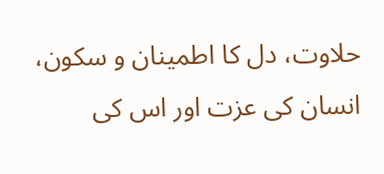حلاوت، دل کا اطمینان و سکون، انسان کی عزت اور اس کی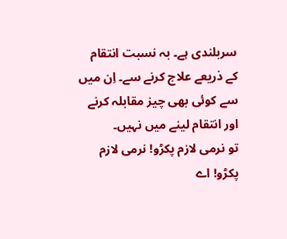سربلندی ہے۔ بہ نسبت انتقام کے ذریعے علاج کرنے سے۔ اِن میں سے کوئی بھی چیز مقابلہ کرنے اور انتقام لینے میں نہیں۔
تو نرمی لازم پکڑو! نرمی لازم پکڑو! اے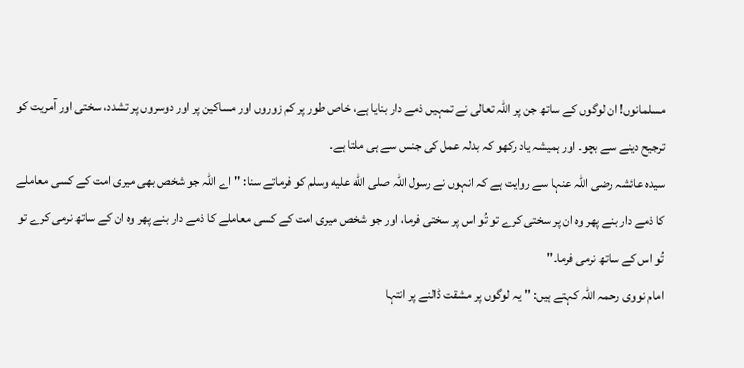مسلمانوں! ان لوگوں کے ساتھ جن پر اللہ تعالی نے تمہیں ذمے دار بنایا ہے، خاص طور پر کم زوروں اور مساکین پر اور دوسروں پر تشدد، سختی اور آمریت کو ترجیح دینے سے بچو۔ اور ہمیشہ یاد رکھو کہ بدلہ عمل کی جنس سے ہی ملتا ہے۔
سیدہ عائشہ رضی اللہ عنہا سے روایت ہے کہ انہوں نے رسول اللہ صلى الله عليه وسلم کو فرماتے سنا: '' اے اللہ جو شخص بھی میری امت کے کسی معاملے کا ذمے دار بنے پھر وہ ان پر سختی کرے تو تُو اس پر سختی فرما، اور جو شخص میری امت کے کسی معاملے کا ذمے دار بنے پھر وہ ان کے ساتھ نرمی کرے تو تُو اس کے ساتھ نرمی فرما۔''
امام نووی رحمہ اللہ کہتے ہیں: '' یہ لوگوں پر مشقت ڈالنے پر انتہا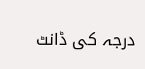درجہ کی ڈانٹ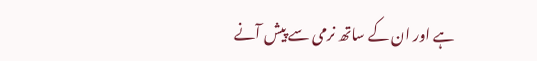ہے اور ان کے ساتھ نرمی سے پیش آنے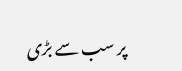پر سب سے بڑی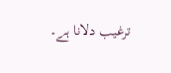ترغیب دلانا ہے۔